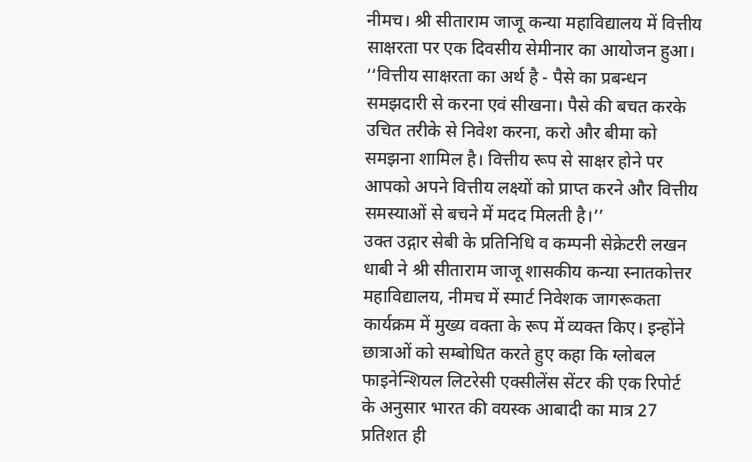नीमच। श्री सीताराम जाजू कन्या महाविद्यालय में वित्तीय साक्षरता पर एक दिवसीय सेमीनार का आयोजन हुआ। ‘‘वित्तीय साक्षरता का अर्थ है - पैसे का प्रबन्धन समझदारी से करना एवं सीखना। पैसे की बचत करके उचित तरीके से निवेश करना, करो और बीमा को समझना शामिल है। वित्तीय रूप से साक्षर होने पर आपको अपने वित्तीय लक्ष्यों को प्राप्त करने और वित्तीय समस्याओं से बचने में मदद मिलती है।’’
उक्त उद्गार सेबी के प्रतिनिधि व कम्पनी सेक्रेटरी लखन धाबी ने श्री सीताराम जाजू शासकीय कन्या स्नातकोत्तर महाविद्यालय, नीमच में स्मार्ट निवेशक जागरूकता कार्यक्रम में मुख्य वक्ता के रूप में व्यक्त किए। इन्होंने छात्राओं को सम्बोधित करते हुए कहा कि ग्लोबल फाइनेन्शियल लिटरेसी एक्सीलेंस सेंटर की एक रिपोर्ट के अनुसार भारत की वयस्क आबादी का मात्र 27 प्रतिशत ही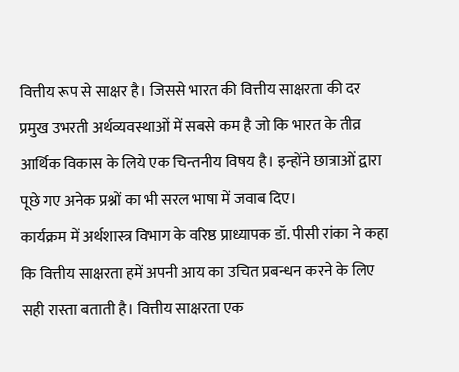वित्तीय रूप से साक्षर है। जिससे भारत की वित्तीय साक्षरता की दर प्रमुख उभरती अर्थव्यवस्थाओं में सबसे कम है जो कि भारत के तीव्र आर्थिक विकास के लिये एक चिन्तनीय विषय है। इन्होंने छात्राओं द्वारा पूछे गए अनेक प्रश्नों का भी सरल भाषा में जवाब दिए।
कार्यक्रम में अर्थशास्त्र विभाग के वरिष्ठ प्राध्यापक डॉ. पीसी रांका ने कहा कि वित्तीय साक्षरता हमें अपनी आय का उचित प्रबन्धन करने के लिए सही रास्ता बताती है। वित्तीय साक्षरता एक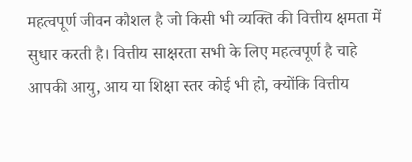महत्वपूर्ण जीवन कौशल है जो किसी भी व्यक्ति की वित्तीय क्षमता में सुधार करती है। वित्तीय साक्षरता सभी के लिए महत्वपूर्ण है चाहे आपकी आयु, आय या शिक्षा स्तर कोई भी हो, क्योंकि वित्तीय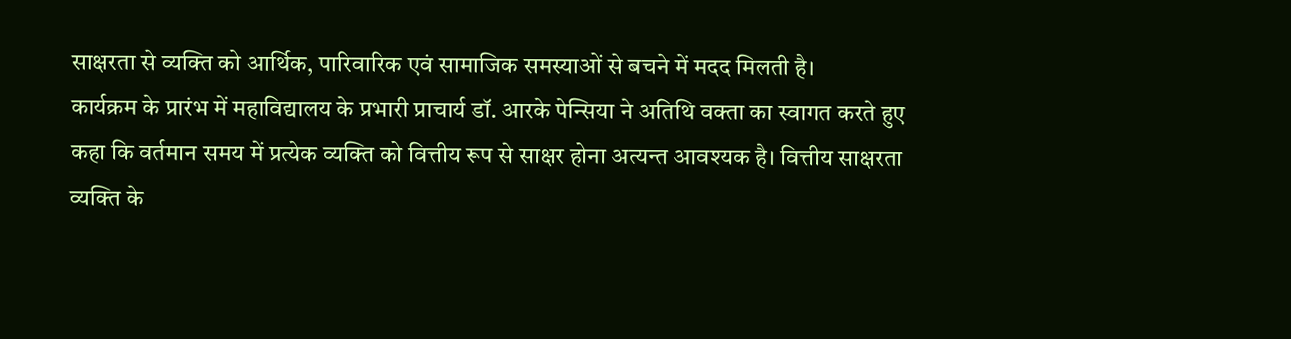साक्षरता से व्यक्ति को आर्थिक, पारिवारिक एवं सामाजिक समस्याओं से बचने में मदद मिलती है।
कार्यक्रम के प्रारंभ में महाविद्यालय के प्रभारी प्राचार्य डॉ. आरके पेन्सिया ने अतिथि वक्ता का स्वागत करते हुए कहा कि वर्तमान समय में प्रत्येक व्यक्ति को वित्तीय रूप से साक्षर होना अत्यन्त आवश्यक है। वित्तीय साक्षरता व्यक्ति के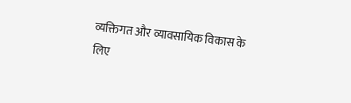व्यक्तिगत और व्यावसायिक विकास के लिए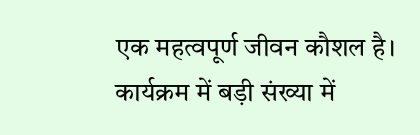एक महत्वपूर्ण जीवन कौशल है।
कार्यक्रम में बड़ी संख्या में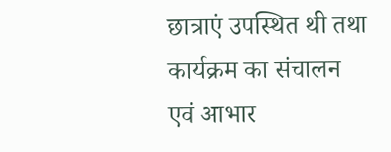छात्राएं उपस्थित थी तथा कार्यक्रम का संचालन एवं आभार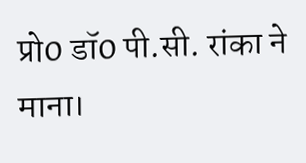प्रो0 डॉ0 पी.सी. रांका ने माना।